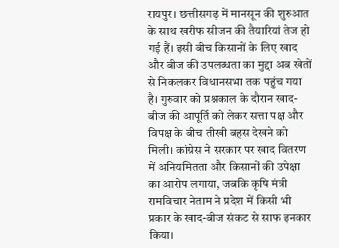रायपुर। छत्तीसगढ़ में मानसून की शुरुआत के साथ खरीफ सीजन की तैयारियां तेज हो गई हैं। इसी बीच किसानों के लिए खाद और बीज की उपलब्धता का मुद्दा अब खेतों से निकलकर विधानसभा तक पहुंच गया है। गुरुवार को प्रश्नकाल के दौरान खाद-बीज की आपूर्ति को लेकर सत्ता पक्ष और विपक्ष के बीच तीखी बहस देखने को मिली। कांग्रेस ने सरकार पर खाद वितरण में अनियमितता और किसानों की उपेक्षा का आरोप लगाया, जबकि कृषि मंत्री रामविचार नेताम ने प्रदेश में किसी भी प्रकार के खाद-बीज संकट से साफ इनकार किया।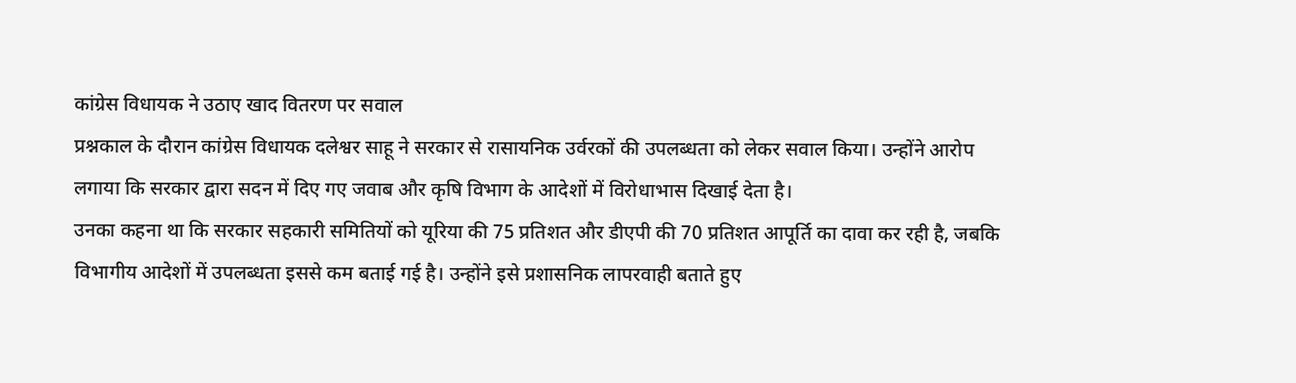कांग्रेस विधायक ने उठाए खाद वितरण पर सवाल
प्रश्नकाल के दौरान कांग्रेस विधायक दलेश्वर साहू ने सरकार से रासायनिक उर्वरकों की उपलब्धता को लेकर सवाल किया। उन्होंने आरोप लगाया कि सरकार द्वारा सदन में दिए गए जवाब और कृषि विभाग के आदेशों में विरोधाभास दिखाई देता है।
उनका कहना था कि सरकार सहकारी समितियों को यूरिया की 75 प्रतिशत और डीएपी की 70 प्रतिशत आपूर्ति का दावा कर रही है, जबकि विभागीय आदेशों में उपलब्धता इससे कम बताई गई है। उन्होंने इसे प्रशासनिक लापरवाही बताते हुए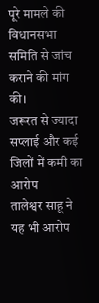पूरे मामले की विधानसभा समिति से जांच कराने की मांग की।
जरूरत से ज्यादा सप्लाई और कई जिलों में कमी का आरोप
तालेश्वर साहू ने यह भी आरोप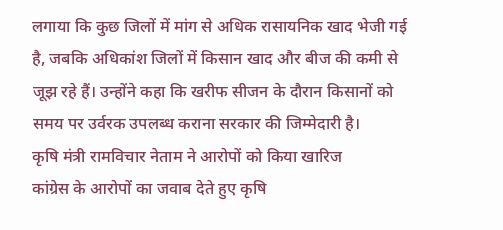लगाया कि कुछ जिलों में मांग से अधिक रासायनिक खाद भेजी गई है, जबकि अधिकांश जिलों में किसान खाद और बीज की कमी से जूझ रहे हैं। उन्होंने कहा कि खरीफ सीजन के दौरान किसानों को समय पर उर्वरक उपलब्ध कराना सरकार की जिम्मेदारी है।
कृषि मंत्री रामविचार नेताम ने आरोपों को किया खारिज
कांग्रेस के आरोपों का जवाब देते हुए कृषि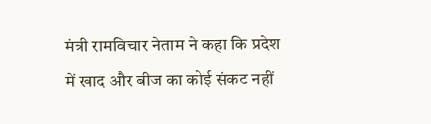मंत्री रामविचार नेताम ने कहा कि प्रदेश में खाद और बीज का कोई संकट नहीं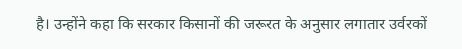है। उन्होंने कहा कि सरकार किसानों की जरूरत के अनुसार लगातार उर्वरकों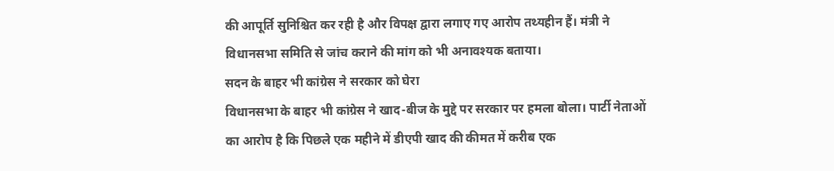की आपूर्ति सुनिश्चित कर रही है और विपक्ष द्वारा लगाए गए आरोप तथ्यहीन हैं। मंत्री ने विधानसभा समिति से जांच कराने की मांग को भी अनावश्यक बताया।
सदन के बाहर भी कांग्रेस ने सरकार को घेरा
विधानसभा के बाहर भी कांग्रेस ने खाद-बीज के मुद्दे पर सरकार पर हमला बोला। पार्टी नेताओं का आरोप है कि पिछले एक महीने में डीएपी खाद की कीमत में करीब एक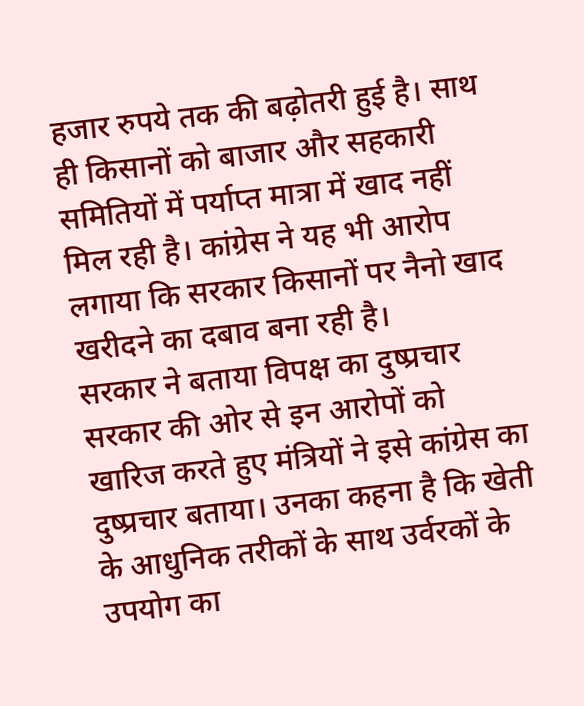हजार रुपये तक की बढ़ोतरी हुई है। साथ ही किसानों को बाजार और सहकारी समितियों में पर्याप्त मात्रा में खाद नहीं मिल रही है। कांग्रेस ने यह भी आरोप लगाया कि सरकार किसानों पर नैनो खाद खरीदने का दबाव बना रही है।
सरकार ने बताया विपक्ष का दुष्प्रचार
सरकार की ओर से इन आरोपों को खारिज करते हुए मंत्रियों ने इसे कांग्रेस का दुष्प्रचार बताया। उनका कहना है कि खेती के आधुनिक तरीकों के साथ उर्वरकों के उपयोग का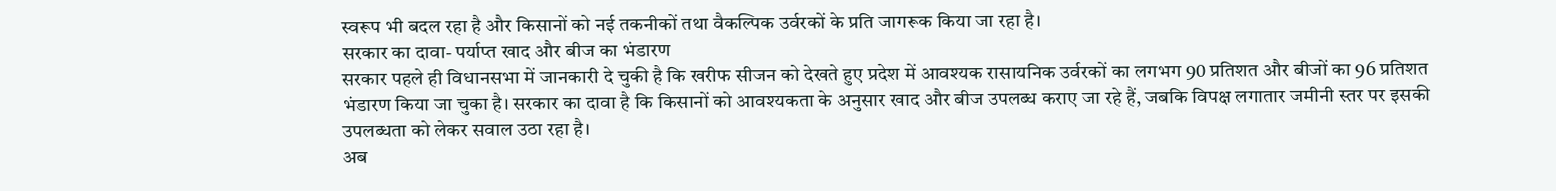स्वरूप भी बदल रहा है और किसानों को नई तकनीकों तथा वैकल्पिक उर्वरकों के प्रति जागरूक किया जा रहा है।
सरकार का दावा- पर्याप्त खाद और बीज का भंडारण
सरकार पहले ही विधानसभा में जानकारी दे चुकी है कि खरीफ सीजन को देखते हुए प्रदेश में आवश्यक रासायनिक उर्वरकों का लगभग 90 प्रतिशत और बीजों का 96 प्रतिशत भंडारण किया जा चुका है। सरकार का दावा है कि किसानों को आवश्यकता के अनुसार खाद और बीज उपलब्ध कराए जा रहे हैं, जबकि विपक्ष लगातार जमीनी स्तर पर इसकी उपलब्धता को लेकर सवाल उठा रहा है।
अब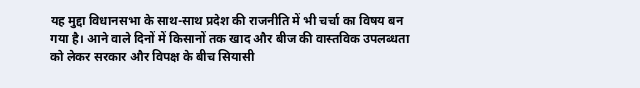यह मुद्दा विधानसभा के साथ-साथ प्रदेश की राजनीति में भी चर्चा का विषय बन गया है। आने वाले दिनों में किसानों तक खाद और बीज की वास्तविक उपलब्धता को लेकर सरकार और विपक्ष के बीच सियासी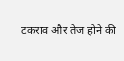टकराव और तेज होने की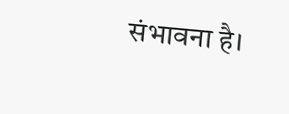संभावना है।